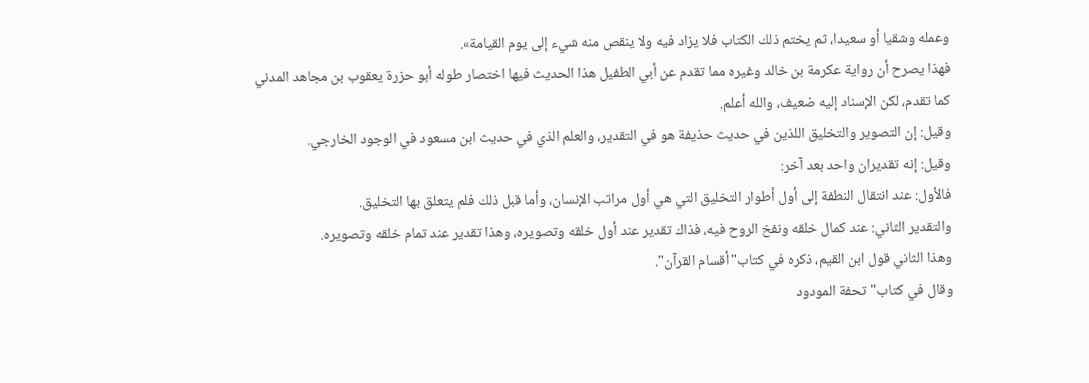وعمله وشقيا أو سعيدا، ثم يختم ذلك الكتاب فلا يزاد فيه ولا ينقص منه شيء إلى يوم القيامة».
فهذا يصرح أن رواية عكرمة بن خالد وغيره مما تقدم عن أبي الطفيل هذا الحديث فيها اختصار طوله أبو حزرة يعقوب بن مجاهد المدني كما تقدم، لكن الإسناد إليه ضعيف، والله أعلم.
وقيل: إن التصوير والتخليق اللذين في حديث حذيفة هو في التقدير، والعلم الذي في حديث ابن مسعود في الوجود الخارجي.
وقيل: إنه تقديران واحد بعد آخر:
فالأول: عند انتقال النطفة إلى أول أطوار التخليق التي هي أول مراتب الإنسان، وأما قبل ذلك فلم يتعلق بها التخليق.
والتقدير الثاني: عند كمال خلقه ونفخ الروح فيه، فذاك تقدير عند أول خلقه وتصويره، وهذا تقدير عند تمام خلقه وتصويره.
وهذا الثاني قول ابن القيم، ذكره في كتاب"أقسام القرآن".
وقال في كتاب"تحفة المودود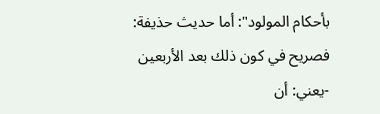بأحكام المولود": أما حديث حذيفة: فصريح في كون ذلك بعد الأربعين -يعني: أن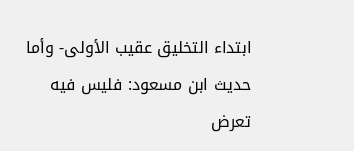ابتداء التخليق عقيب الأولى- وأما حديث ابن مسعود: فليس فيه تعرض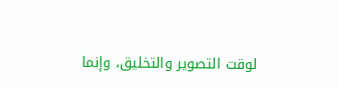لوقت التصوير والتخليق، وإنما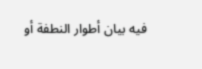فيه بيان أطوار النطفة أو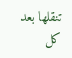تنقلها بعد كل